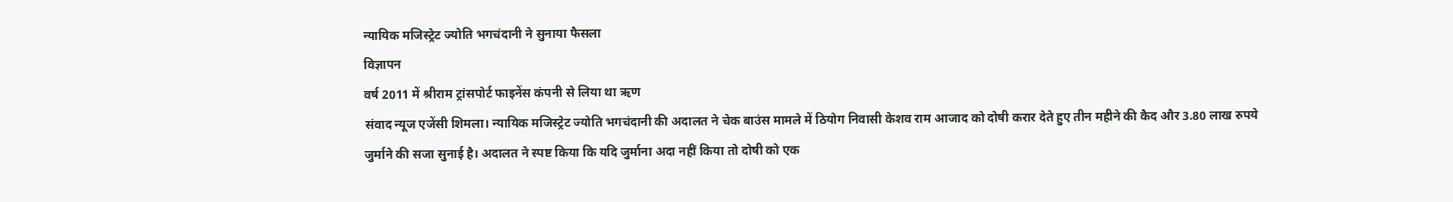न्यायिक मजिस्ट्रेट ज्योति भगचंदानी ने सुनाया फैसला
विज्ञापन
वर्ष 2011 में श्रीराम ट्रांसपोर्ट फाइनेंस कंपनी से लिया था ऋण
संवाद न्यूज एजेंसी शिमला। न्यायिक मजिस्ट्रेट ज्योति भगचंदानी की अदालत ने चेक बाउंस मामले में ठियोग निवासी केशव राम आजाद को दोषी करार देते हुए तीन महीने की कैद और 3.80 लाख रुपये जुर्माने की सजा सुनाई है। अदालत ने स्पष्ट किया कि यदि जुर्माना अदा नहीं किया तो दोषी को एक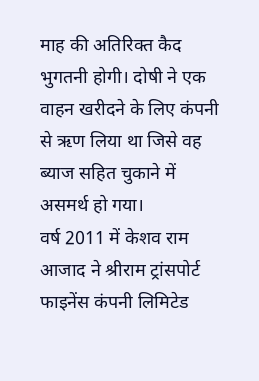माह की अतिरिक्त कैद भुगतनी होगी। दोषी ने एक वाहन खरीदने के लिए कंपनी से ऋण लिया था जिसे वह ब्याज सहित चुकाने में असमर्थ हो गया।
वर्ष 2011 में केशव राम आजाद ने श्रीराम ट्रांसपोर्ट फाइनेंस कंपनी लिमिटेड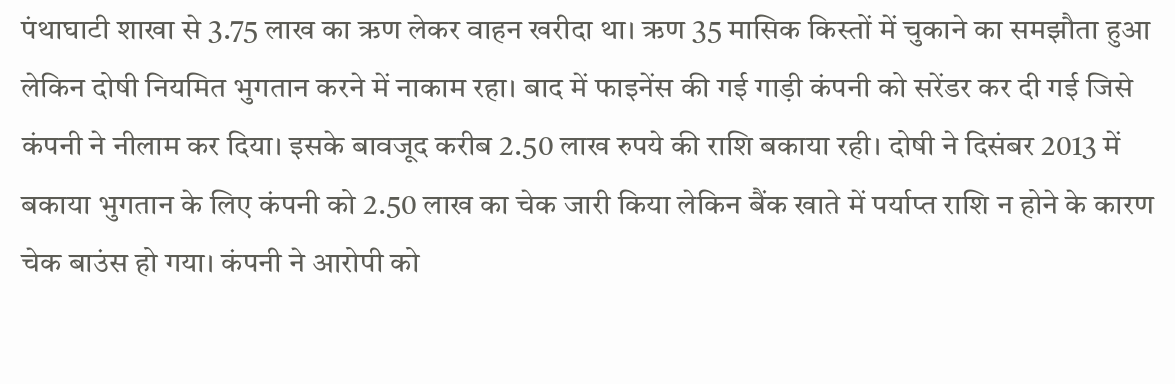पंथाघाटी शाखा से 3.75 लाख का ऋण लेकर वाहन खरीदा था। ऋण 35 मासिक किस्तों में चुकाने का समझौता हुआ लेकिन दोषी नियमित भुगतान करने में नाकाम रहा। बाद में फाइनेंस की गई गाड़ी कंपनी को सरेंडर कर दी गई जिसे कंपनी ने नीलाम कर दिया। इसके बावजूद करीब 2.50 लाख रुपये की राशि बकाया रही। दोषी ने दिसंबर 2013 में बकाया भुगतान के लिए कंपनी को 2.50 लाख का चेक जारी किया लेकिन बैंक खाते में पर्याप्त राशि न होने के कारण चेक बाउंस हो गया। कंपनी ने आरोपी को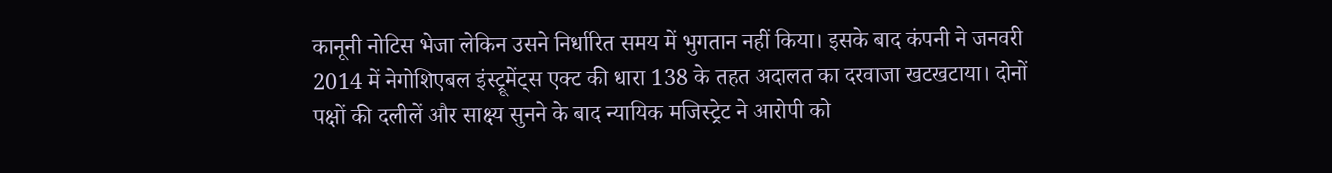कानूनी नोटिस भेजा लेकिन उसने निर्धारित समय में भुगतान नहीं किया। इसके बाद कंपनी ने जनवरी 2014 में नेगोशिएबल इंस्ट्रूमेंट्स एक्ट की धारा 138 के तहत अदालत का दरवाजा खटखटाया। दोनों पक्षों की दलीलें और साक्ष्य सुनने के बाद न्यायिक मजिस्ट्रेट ने आरोपी को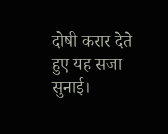दोषी करार देते हुए यह सजा सुनाई।